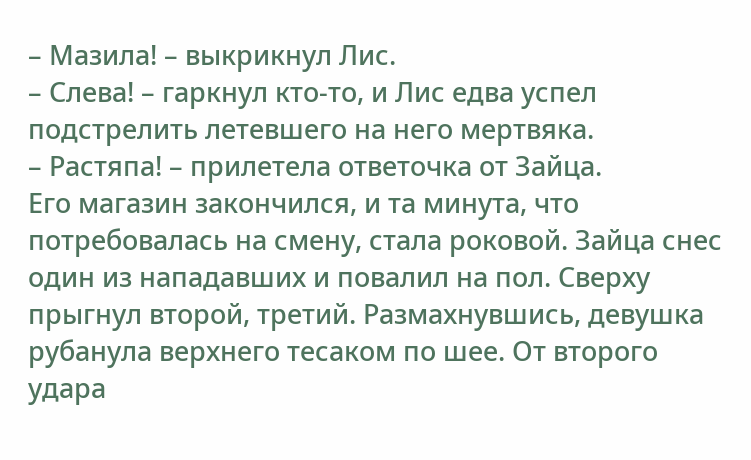– Мазила! – выкрикнул Лис.
– Слева! – гаркнул кто-то, и Лис едва успел подстрелить летевшего на него мертвяка.
– Растяпа! – прилетела ответочка от Зайца.
Его магазин закончился, и та минута, что потребовалась на смену, стала роковой. Зайца снес один из нападавших и повалил на пол. Сверху прыгнул второй, третий. Размахнувшись, девушка рубанула верхнего тесаком по шее. От второго удара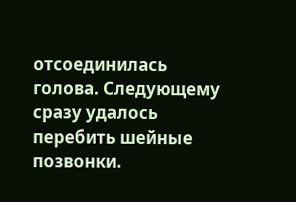отсоединилась голова. Следующему сразу удалось перебить шейные позвонки.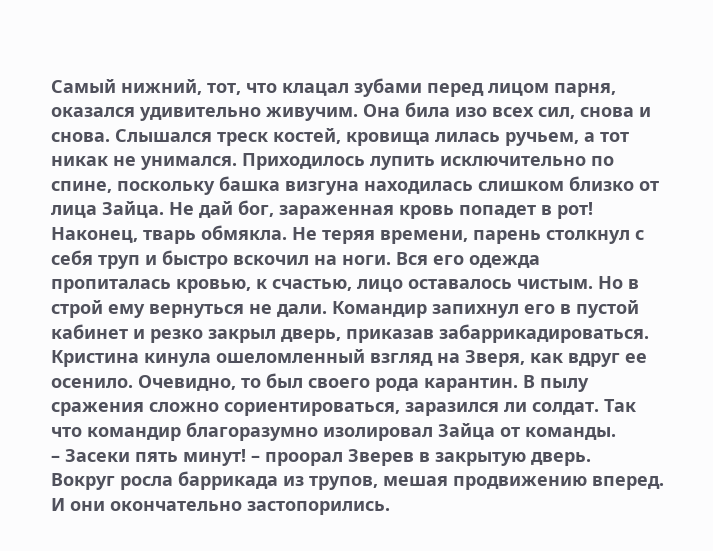Самый нижний, тот, что клацал зубами перед лицом парня, оказался удивительно живучим. Она била изо всех сил, снова и снова. Слышался треск костей, кровища лилась ручьем, а тот никак не унимался. Приходилось лупить исключительно по спине, поскольку башка визгуна находилась слишком близко от лица Зайца. Не дай бог, зараженная кровь попадет в рот! Наконец, тварь обмякла. Не теряя времени, парень столкнул с себя труп и быстро вскочил на ноги. Вся его одежда пропиталась кровью, к счастью, лицо оставалось чистым. Но в строй ему вернуться не дали. Командир запихнул его в пустой кабинет и резко закрыл дверь, приказав забаррикадироваться.
Кристина кинула ошеломленный взгляд на Зверя, как вдруг ее осенило. Очевидно, то был своего рода карантин. В пылу сражения сложно сориентироваться, заразился ли солдат. Так что командир благоразумно изолировал Зайца от команды.
– Засеки пять минут! – проорал Зверев в закрытую дверь.
Вокруг росла баррикада из трупов, мешая продвижению вперед. И они окончательно застопорились.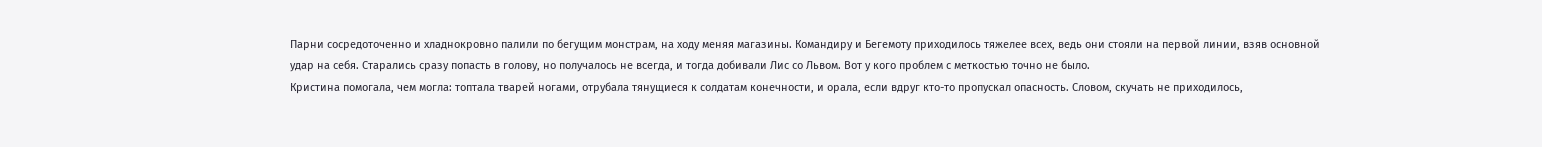Парни сосредоточенно и хладнокровно палили по бегущим монстрам, на ходу меняя магазины. Командиру и Бегемоту приходилось тяжелее всех, ведь они стояли на первой линии, взяв основной удар на себя. Старались сразу попасть в голову, но получалось не всегда, и тогда добивали Лис со Львом. Вот у кого проблем с меткостью точно не было.
Кристина помогала, чем могла: топтала тварей ногами, отрубала тянущиеся к солдатам конечности, и орала, если вдруг кто-то пропускал опасность. Словом, скучать не приходилось,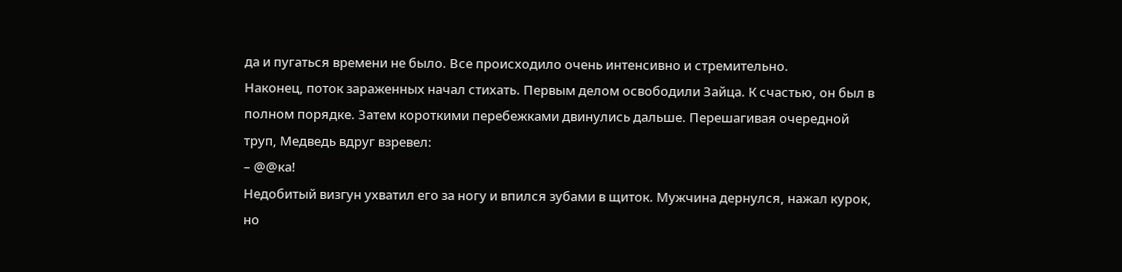да и пугаться времени не было. Все происходило очень интенсивно и стремительно.
Наконец, поток зараженных начал стихать. Первым делом освободили Зайца. К счастью, он был в полном порядке. Затем короткими перебежками двинулись дальше. Перешагивая очередной труп, Медведь вдруг взревел:
– @@ка!
Недобитый визгун ухватил его за ногу и впился зубами в щиток. Мужчина дернулся, нажал курок, но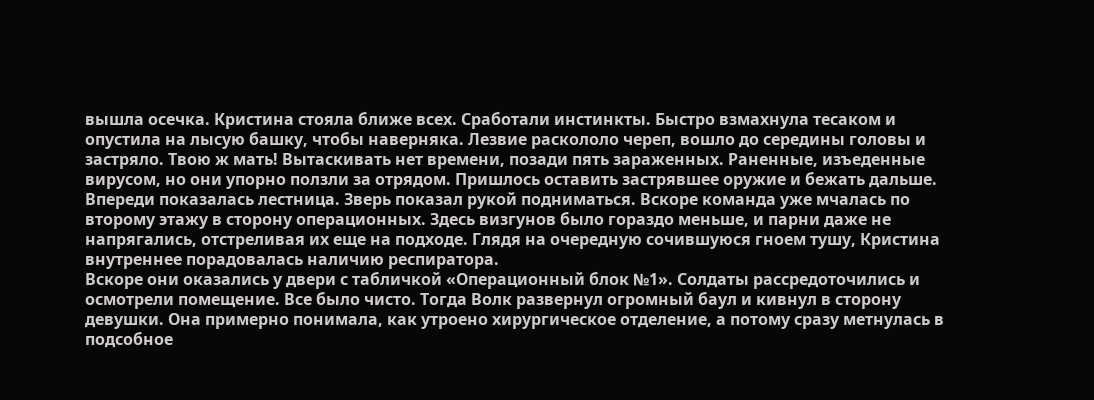вышла осечка. Кристина стояла ближе всех. Сработали инстинкты. Быстро взмахнула тесаком и опустила на лысую башку, чтобы наверняка. Лезвие раскололо череп, вошло до середины головы и застряло. Твою ж мать! Вытаскивать нет времени, позади пять зараженных. Раненные, изъеденные вирусом, но они упорно ползли за отрядом. Пришлось оставить застрявшее оружие и бежать дальше.
Впереди показалась лестница. Зверь показал рукой подниматься. Вскоре команда уже мчалась по второму этажу в сторону операционных. Здесь визгунов было гораздо меньше, и парни даже не напрягались, отстреливая их еще на подходе. Глядя на очередную сочившуюся гноем тушу, Кристина внутреннее порадовалась наличию респиратора.
Вскоре они оказались у двери с табличкой «Операционный блок №1». Солдаты рассредоточились и осмотрели помещение. Все было чисто. Тогда Волк развернул огромный баул и кивнул в сторону девушки. Она примерно понимала, как утроено хирургическое отделение, а потому сразу метнулась в подсобное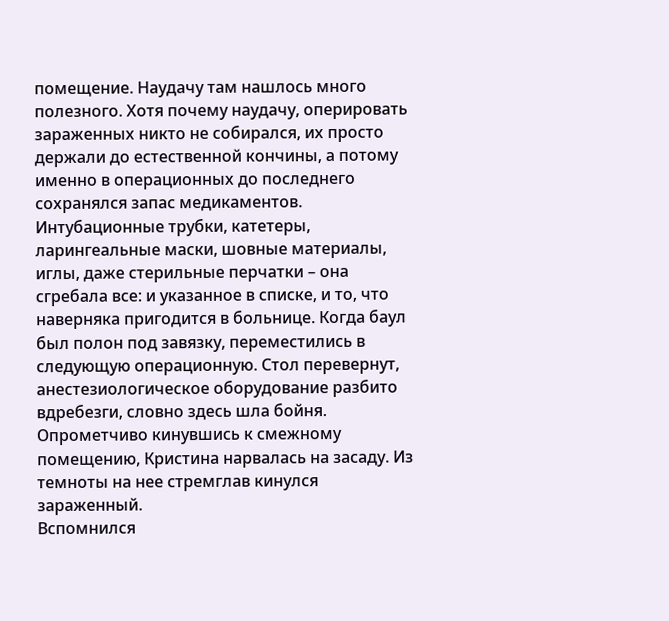помещение. Наудачу там нашлось много полезного. Хотя почему наудачу, оперировать зараженных никто не собирался, их просто держали до естественной кончины, а потому именно в операционных до последнего сохранялся запас медикаментов.
Интубационные трубки, катетеры, ларингеальные маски, шовные материалы, иглы, даже стерильные перчатки – она сгребала все: и указанное в списке, и то, что наверняка пригодится в больнице. Когда баул был полон под завязку, переместились в следующую операционную. Стол перевернут, анестезиологическое оборудование разбито вдребезги, словно здесь шла бойня. Опрометчиво кинувшись к смежному помещению, Кристина нарвалась на засаду. Из темноты на нее стремглав кинулся зараженный.
Вспомнился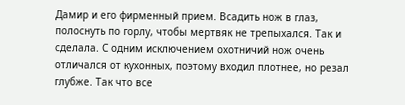Дамир и его фирменный прием. Всадить нож в глаз, полоснуть по горлу, чтобы мертвяк не трепыхался. Так и сделала. С одним исключением охотничий нож очень отличался от кухонных, поэтому входил плотнее, но резал глубже. Так что все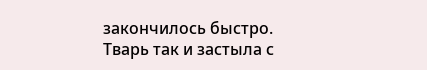закончилось быстро. Тварь так и застыла с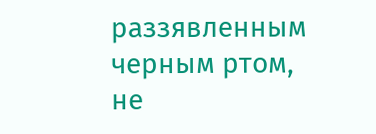раззявленным черным ртом, не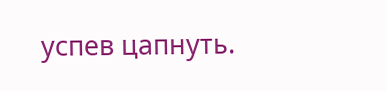успев цапнуть.